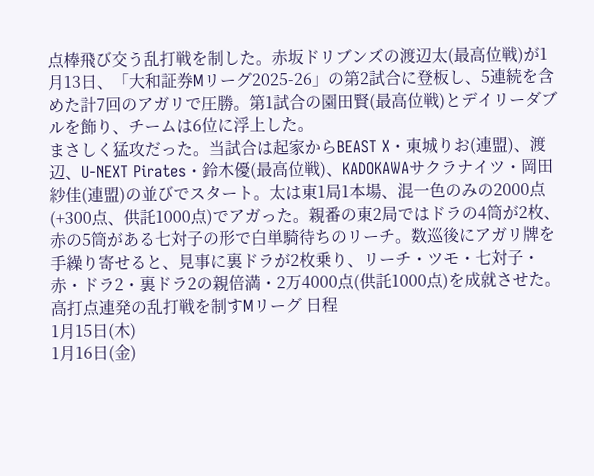点棒飛び交う乱打戦を制した。赤坂ドリブンズの渡辺太(最高位戦)が1月13日、「大和証券Mリーグ2025-26」の第2試合に登板し、5連続を含めた計7回のアガリで圧勝。第1試合の園田賢(最高位戦)とデイリーダブルを飾り、チームは6位に浮上した。
まさしく猛攻だった。当試合は起家からBEAST X・東城りお(連盟)、渡辺、U-NEXT Pirates・鈴木優(最高位戦)、KADOKAWAサクラナイツ・岡田紗佳(連盟)の並びでスタート。太は東1局1本場、混一色のみの2000点(+300点、供託1000点)でアガった。親番の東2局ではドラの4筒が2枚、赤の5筒がある七対子の形で白単騎待ちのリーチ。数巡後にアガリ牌を手繰り寄せると、見事に裏ドラが2枚乗り、リーチ・ツモ・七対子・赤・ドラ2・裏ドラ2の親倍満・2万4000点(供託1000点)を成就させた。
高打点連発の乱打戦を制すMリーグ 日程
1月15日(木)
1月16日(金)